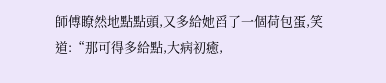師傅瞭然地點點頭,又多給她舀了一個荷包蛋,笑道:“那可得多給點,大病初癒,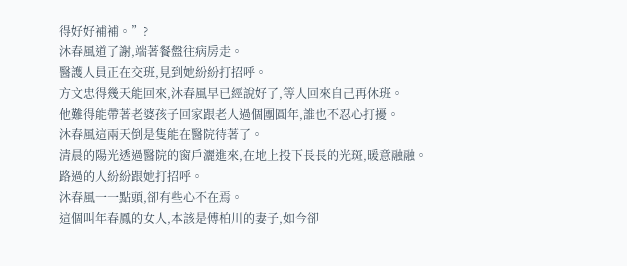得好好補補。”?
沐春風道了謝,端著餐盤往病房走。
醫護人員正在交班,見到她紛紛打招呼。
方文忠得幾天能回來,沐春風早已經說好了,等人回來自己再休班。
他難得能帶著老婆孩子回家跟老人過個團圓年,誰也不忍心打擾。
沐春風這兩天倒是隻能在醫院待著了。
清晨的陽光透過醫院的窗戶灑進來,在地上投下長長的光斑,暖意融融。
路過的人紛紛跟她打招呼。
沐春風一一點頭,卻有些心不在焉。
這個叫年春鳳的女人,本該是傅柏川的妻子,如今卻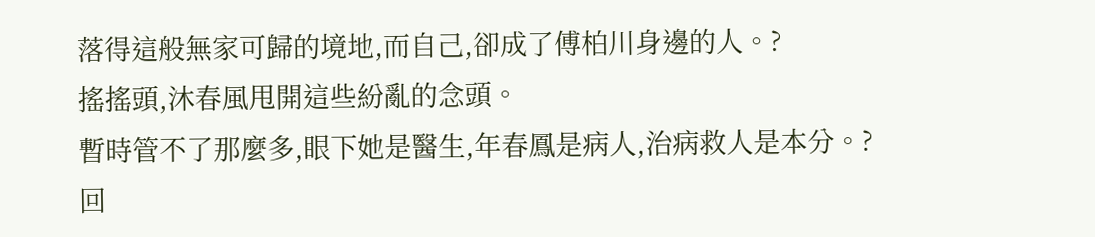落得這般無家可歸的境地,而自己,卻成了傅柏川身邊的人。?
搖搖頭,沐春風甩開這些紛亂的念頭。
暫時管不了那麼多,眼下她是醫生,年春鳳是病人,治病救人是本分。?
回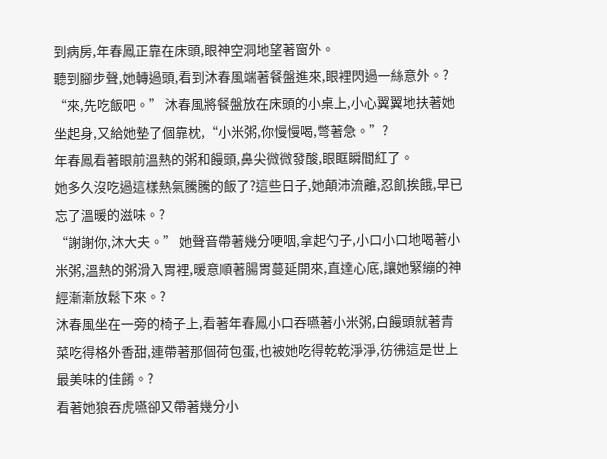到病房,年春鳳正靠在床頭,眼神空洞地望著窗外。
聽到腳步聲,她轉過頭,看到沐春風端著餐盤進來,眼裡閃過一絲意外。?
“來,先吃飯吧。” 沐春風將餐盤放在床頭的小桌上,小心翼翼地扶著她坐起身,又給她墊了個靠枕,“小米粥,你慢慢喝,彆著急。”?
年春鳳看著眼前溫熱的粥和饅頭,鼻尖微微發酸,眼眶瞬間紅了。
她多久沒吃過這樣熱氣騰騰的飯了?這些日子,她顛沛流離,忍飢挨餓,早已忘了溫暖的滋味。?
“謝謝你,沐大夫。” 她聲音帶著幾分哽咽,拿起勺子,小口小口地喝著小米粥,溫熱的粥滑入胃裡,暖意順著腸胃蔓延開來,直達心底,讓她緊繃的神經漸漸放鬆下來。?
沐春風坐在一旁的椅子上,看著年春鳳小口吞嚥著小米粥,白饅頭就著青菜吃得格外香甜,連帶著那個荷包蛋,也被她吃得乾乾淨淨,彷彿這是世上最美味的佳餚。?
看著她狼吞虎嚥卻又帶著幾分小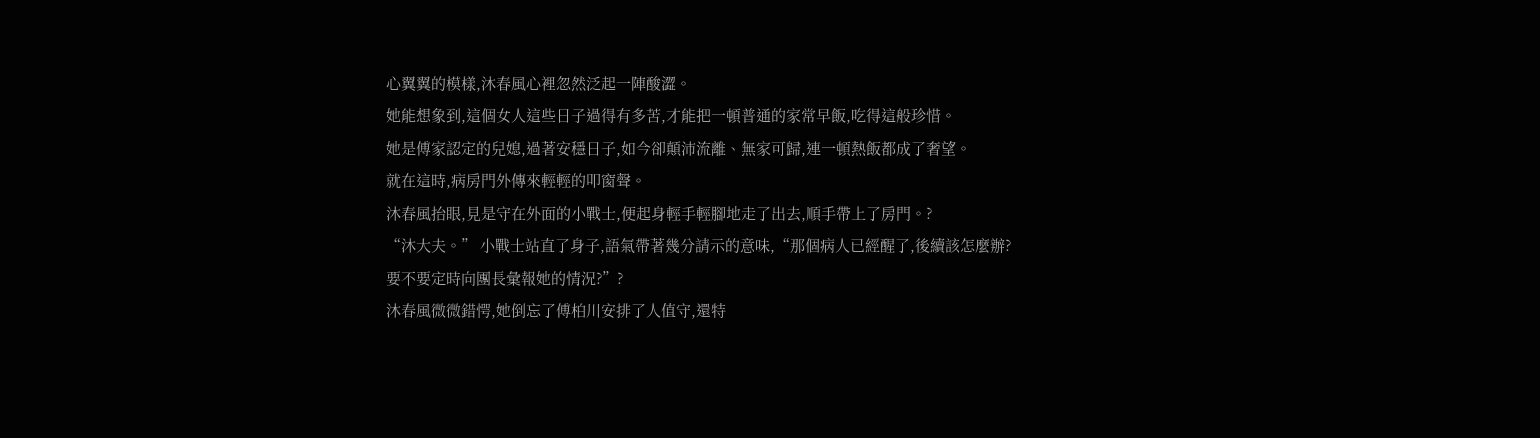心翼翼的模樣,沐春風心裡忽然泛起一陣酸澀。
她能想象到,這個女人這些日子過得有多苦,才能把一頓普通的家常早飯,吃得這般珍惜。
她是傅家認定的兒媳,過著安穩日子,如今卻顛沛流離、無家可歸,連一頓熱飯都成了奢望。
就在這時,病房門外傳來輕輕的叩窗聲。
沐春風抬眼,見是守在外面的小戰士,便起身輕手輕腳地走了出去,順手帶上了房門。?
“沐大夫。” 小戰士站直了身子,語氣帶著幾分請示的意味,“那個病人已經醒了,後續該怎麼辦?要不要定時向團長彙報她的情況?”?
沐春風微微錯愕,她倒忘了傅柏川安排了人值守,還特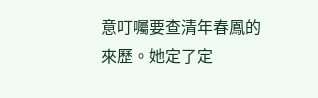意叮囑要查清年春鳳的來歷。她定了定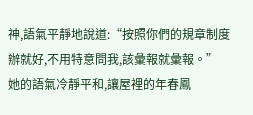神,語氣平靜地說道:“按照你們的規章制度辦就好,不用特意問我,該彙報就彙報。”
她的語氣冷靜平和,讓屋裡的年春鳳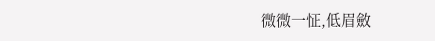微微一怔,低眉斂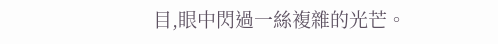目,眼中閃過一絲複雜的光芒。